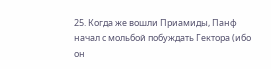25. Когда же вошли Приамиды, Панф начал с мольбой побуждать Гектора (ибо он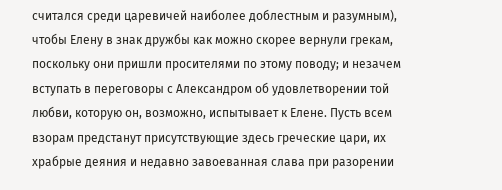считался среди царевичей наиболее доблестным и разумным), чтобы Елену в знак дружбы как можно скорее вернули грекам, поскольку они пришли просителями по этому поводу; и незачем вступать в переговоры с Александром об удовлетворении той любви, которую он, возможно, испытывает к Елене. Пусть всем взорам предстанут присутствующие здесь греческие цари, их храбрые деяния и недавно завоеванная слава при разорении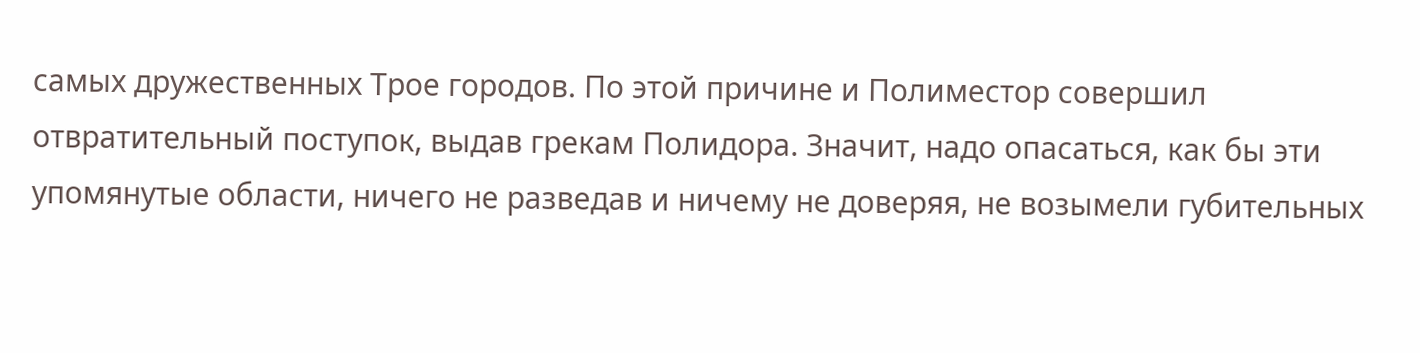самых дружественных Трое городов. По этой причине и Полиместор совершил отвратительный поступок, выдав грекам Полидора. Значит, надо опасаться, как бы эти упомянутые области, ничего не разведав и ничему не доверяя, не возымели губительных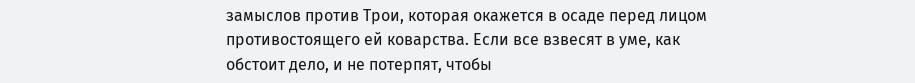замыслов против Трои, которая окажется в осаде перед лицом противостоящего ей коварства. Если все взвесят в уме, как обстоит дело, и не потерпят, чтобы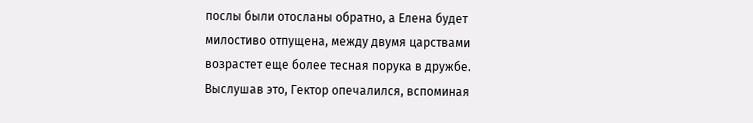послы были отосланы обратно, а Елена будет милостиво отпущена, между двумя царствами возрастет еще более тесная порука в дружбе. Выслушав это, Гектор опечалился, вспоминая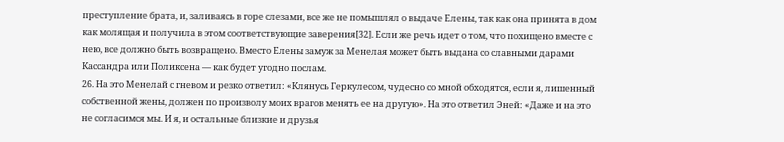преступление брата, и, заливаясь в горе слезами, все же не помышлял о выдаче Елены, так как она принята в дом как молящая и получила в этом соответствующие заверения[32]. Если же речь идет о том, что похищено вместе с нею, все должно быть возвращено. Вместо Елены замуж за Менелая может быть выдана со славными дарами Кассандра или Поликсена — как будет угодно послам.
26. На это Менелай с гневом и резко ответил: «Клянусь Геркулесом, чудесно со мной обходятся, если я, лишенный собственной жены, должен по произволу моих врагов менять ее на другую». На это ответил Эней: «Даже и на это не согласимся мы. И я, и остальные близкие и друзья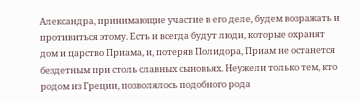Александра, принимающие участие в его деле, будем возражать и противиться этому. Есть и всегда будут люди, которые охранят дом и царство Приама, и, потеряв Полидора, Приам не останется бездетным при столь славных сыновьях. Неужели только тем, кто родом из Греции, позволялось подобного рода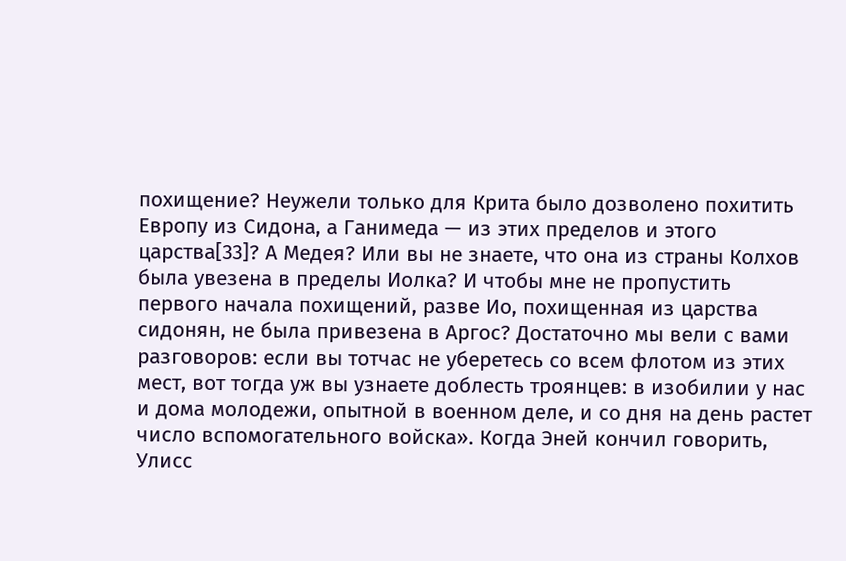похищение? Неужели только для Крита было дозволено похитить Европу из Сидона, а Ганимеда — из этих пределов и этого царства[33]? А Медея? Или вы не знаете, что она из страны Колхов была увезена в пределы Иолка? И чтобы мне не пропустить первого начала похищений, разве Ио, похищенная из царства сидонян, не была привезена в Аргос? Достаточно мы вели с вами разговоров: если вы тотчас не уберетесь со всем флотом из этих мест, вот тогда уж вы узнаете доблесть троянцев: в изобилии у нас и дома молодежи, опытной в военном деле, и со дня на день растет число вспомогательного войска». Когда Эней кончил говорить, Улисс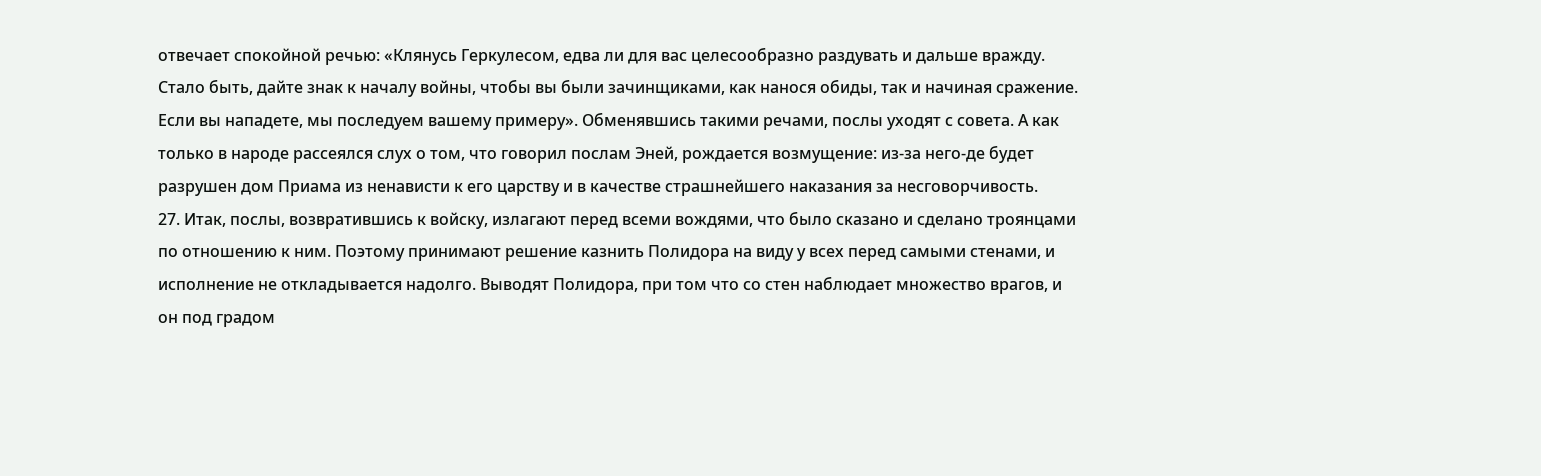отвечает спокойной речью: «Клянусь Геркулесом, едва ли для вас целесообразно раздувать и дальше вражду. Стало быть, дайте знак к началу войны, чтобы вы были зачинщиками, как нанося обиды, так и начиная сражение. Если вы нападете, мы последуем вашему примеру». Обменявшись такими речами, послы уходят с совета. А как только в народе рассеялся слух о том, что говорил послам Эней, рождается возмущение: из-за него-де будет разрушен дом Приама из ненависти к его царству и в качестве страшнейшего наказания за несговорчивость.
27. Итак, послы, возвратившись к войску, излагают перед всеми вождями, что было сказано и сделано троянцами по отношению к ним. Поэтому принимают решение казнить Полидора на виду у всех перед самыми стенами, и исполнение не откладывается надолго. Выводят Полидора, при том что со стен наблюдает множество врагов, и он под градом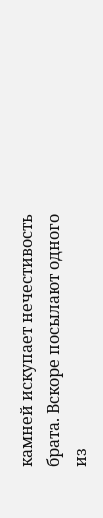камней искупает нечестивость брата. Вскоре посылают одного из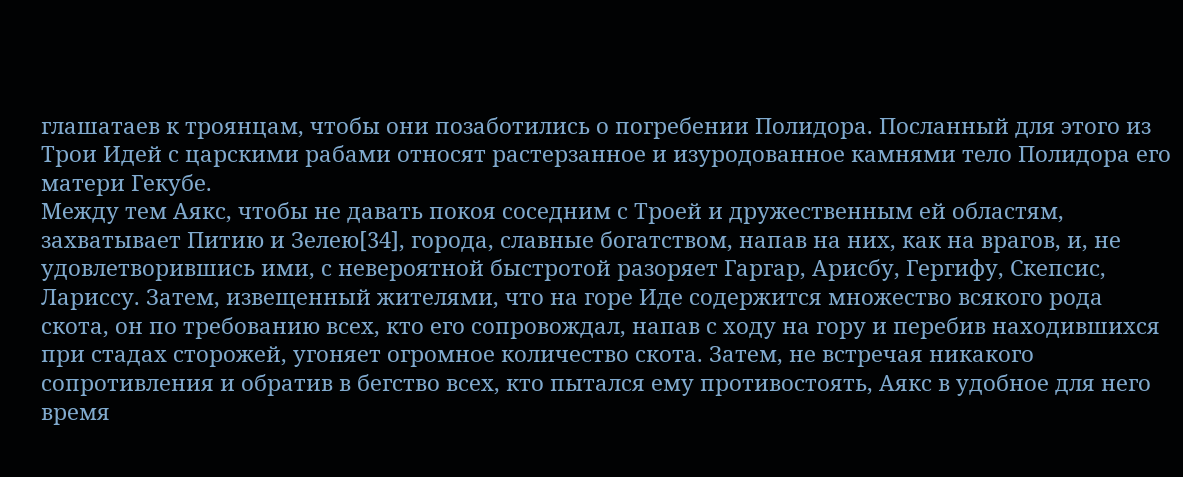глашатаев к троянцам, чтобы они позаботились о погребении Полидора. Посланный для этого из Трои Идей с царскими рабами относят растерзанное и изуродованное камнями тело Полидора его матери Гекубе.
Между тем Аякс, чтобы не давать покоя соседним с Троей и дружественным ей областям, захватывает Питию и Зелею[34], города, славные богатством, напав на них, как на врагов, и, не удовлетворившись ими, с невероятной быстротой разоряет Гаргар, Арисбу, Гергифу, Скепсис, Лариссу. Затем, извещенный жителями, что на горе Иде содержится множество всякого рода скота, он по требованию всех, кто его сопровождал, напав с ходу на гору и перебив находившихся при стадах сторожей, угоняет огромное количество скота. Затем, не встречая никакого сопротивления и обратив в бегство всех, кто пытался ему противостоять, Аякс в удобное для него время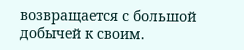возвращается с большой добычей к своим.